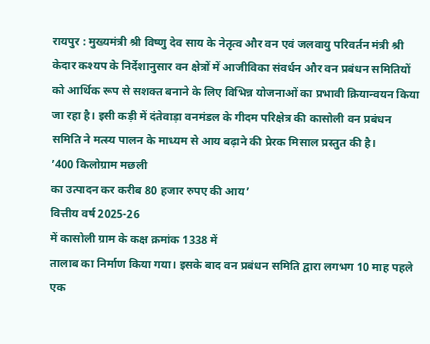रायपुर : मुख्यमंत्री श्री विष्णु देव साय के नेतृत्व और वन एवं जलवायु परिवर्तन मंत्री श्री केदार कश्यप के निर्देशानुसार वन क्षेत्रों में आजीविका संवर्धन और वन प्रबंधन समितियों को आर्थिक रूप से सशक्त बनाने के लिए विभिन्न योजनाओं का प्रभावी क्रियान्वयन किया जा रहा है। इसी कड़ी में दंतेवाड़ा वनमंडल के गीदम परिक्षेत्र की कासोली वन प्रबंधन समिति ने मत्स्य पालन के माध्यम से आय बढ़ाने की प्रेरक मिसाल प्रस्तुत की है।
’400 किलोग्राम मछली
का उत्पादन कर करीब 80 हजार रुपए की आय’
वित्तीय वर्ष 2025-26
में कासोली ग्राम के कक्ष क्रमांक 1338 में
तालाब का निर्माण किया गया। इसके बाद वन प्रबंधन समिति द्वारा लगभग 10 माह पहले एक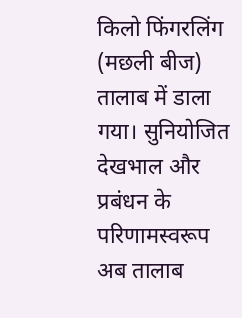किलो फिंगरलिंग (मछली बीज) तालाब में डाला गया। सुनियोजित
देखभाल और प्रबंधन के परिणामस्वरूप अब तालाब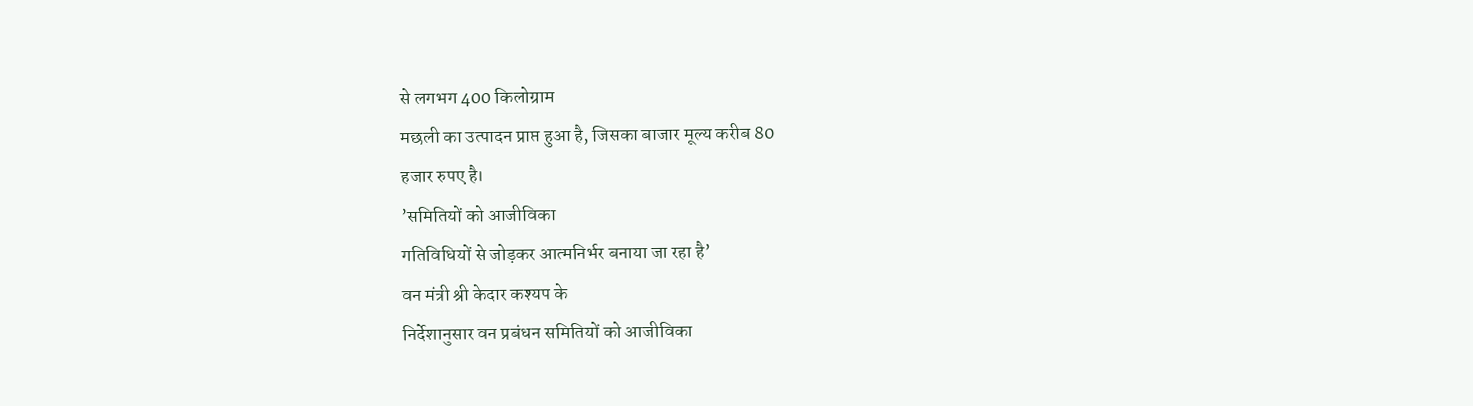से लगभग 400 किलोग्राम
मछली का उत्पादन प्राप्त हुआ है, जिसका बाजार मूल्य करीब 80
हजार रुपए है।
’समितियों को आजीविका
गतिविधियों से जोड़कर आत्मनिर्भर बनाया जा रहा है’
वन मंत्री श्री केदार कश्यप के
निर्देशानुसार वन प्रबंधन समितियों को आजीविका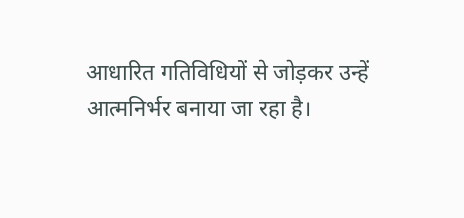आधारित गतिविधियों से जोड़कर उन्हें
आत्मनिर्भर बनाया जा रहा है।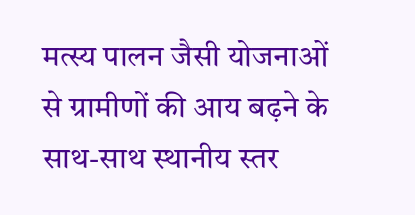मत्स्य पालन जैसी योजनाओं से ग्रामीणों की आय बढ़ने के
साथ-साथ स्थानीय स्तर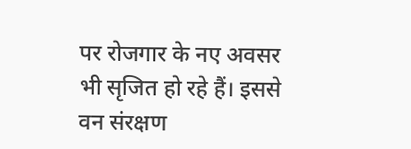पर रोजगार के नए अवसर भी सृजित हो रहे हैं। इससे वन संरक्षण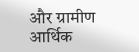और ग्रामीण आर्थिक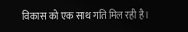विकास को एक साथ गति मिल रही है।